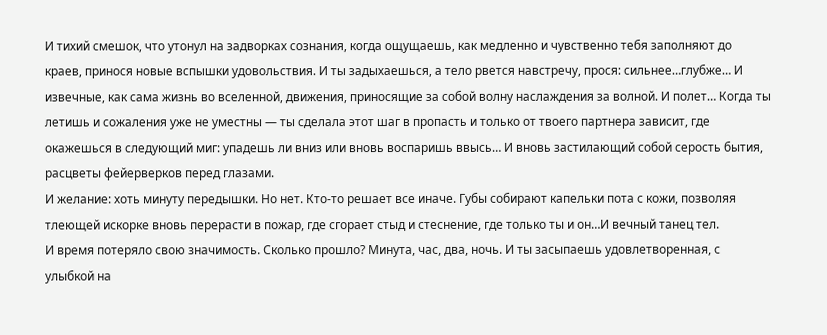И тихий смешок, что утонул на задворках сознания, когда ощущаешь, как медленно и чувственно тебя заполняют до краев, принося новые вспышки удовольствия. И ты задыхаешься, а тело рвется навстречу, прося: сильнее…глубже… И извечные, как сама жизнь во вселенной, движения, приносящие за собой волну наслаждения за волной. И полет… Когда ты летишь и сожаления уже не уместны — ты сделала этот шаг в пропасть и только от твоего партнера зависит, где окажешься в следующий миг: упадешь ли вниз или вновь воспаришь ввысь… И вновь застилающий собой серость бытия, расцветы фейерверков перед глазами.
И желание: хоть минуту передышки. Но нет. Кто-то решает все иначе. Губы собирают капельки пота с кожи, позволяя тлеющей искорке вновь перерасти в пожар, где сгорает стыд и стеснение, где только ты и он…И вечный танец тел.
И время потеряло свою значимость. Сколько прошло? Минута, час, два, ночь. И ты засыпаешь удовлетворенная, с улыбкой на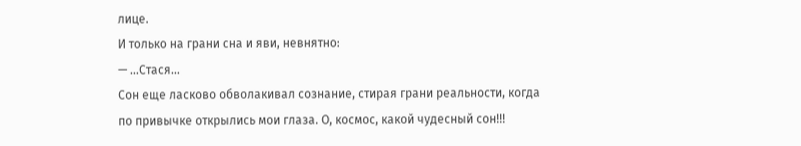лице.
И только на грани сна и яви, невнятно:
— …Стася…
Сон еще ласково обволакивал сознание, стирая грани реальности, когда по привычке открылись мои глаза. О, космос, какой чудесный сон!!!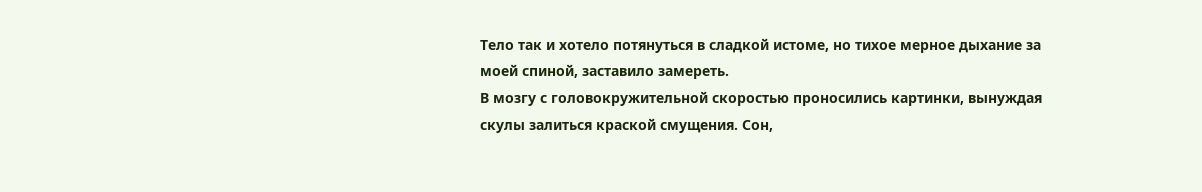Тело так и хотело потянуться в сладкой истоме, но тихое мерное дыхание за моей спиной, заставило замереть.
В мозгу с головокружительной скоростью проносились картинки, вынуждая скулы залиться краской смущения. Сон,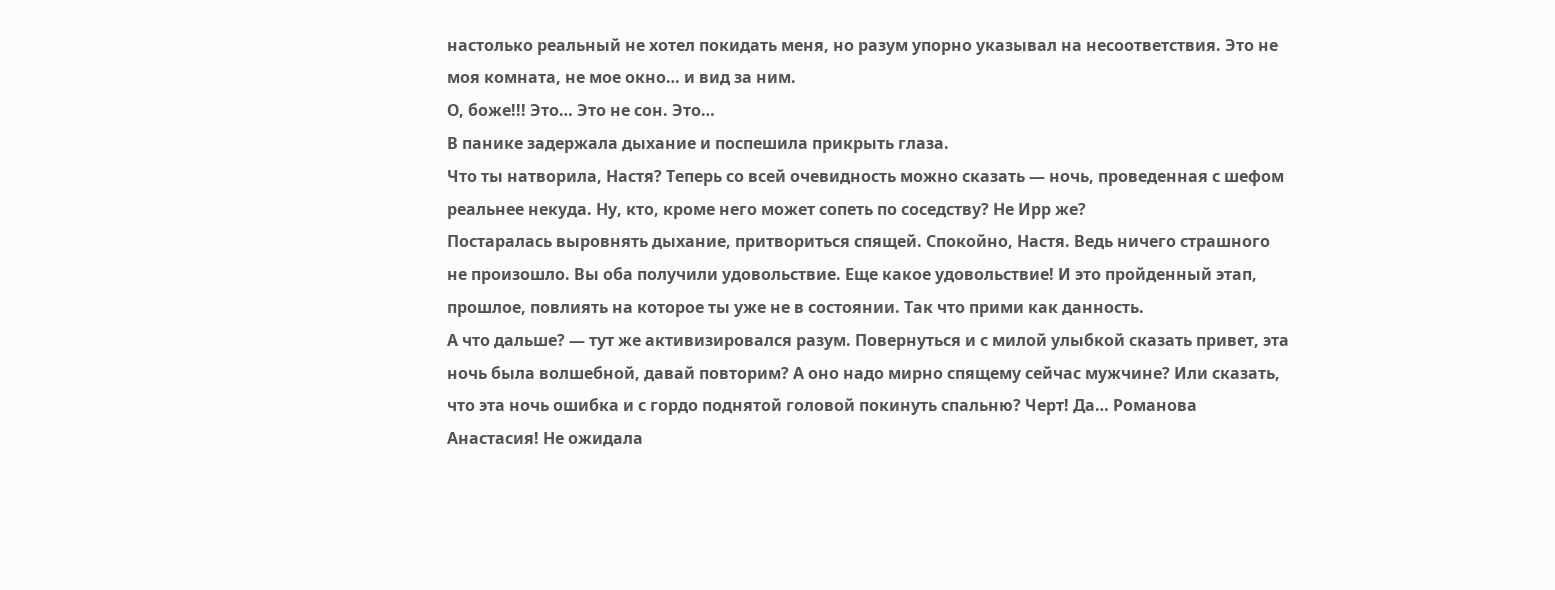настолько реальный не хотел покидать меня, но разум упорно указывал на несоответствия. Это не моя комната, не мое окно… и вид за ним.
О, боже!!! Это… Это не сон. Это…
В панике задержала дыхание и поспешила прикрыть глаза.
Что ты натворила, Настя? Теперь со всей очевидность можно сказать — ночь, проведенная с шефом реальнее некуда. Ну, кто, кроме него может сопеть по соседству? Не Ирр же?
Постаралась выровнять дыхание, притвориться спящей. Спокойно, Настя. Ведь ничего страшного не произошло. Вы оба получили удовольствие. Еще какое удовольствие! И это пройденный этап, прошлое, повлиять на которое ты уже не в состоянии. Так что прими как данность.
А что дальше? — тут же активизировался разум. Повернуться и с милой улыбкой сказать привет, эта ночь была волшебной, давай повторим? А оно надо мирно спящему сейчас мужчине? Или сказать, что эта ночь ошибка и с гордо поднятой головой покинуть спальню? Черт! Да… Романова Анастасия! Не ожидала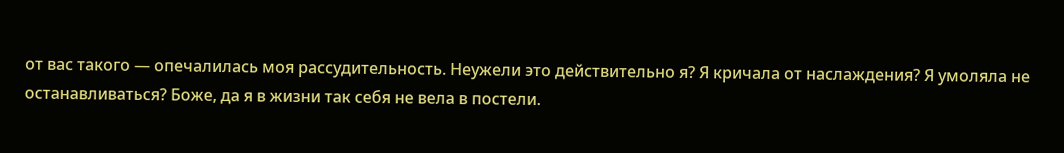от вас такого — опечалилась моя рассудительность. Неужели это действительно я? Я кричала от наслаждения? Я умоляла не останавливаться? Боже, да я в жизни так себя не вела в постели.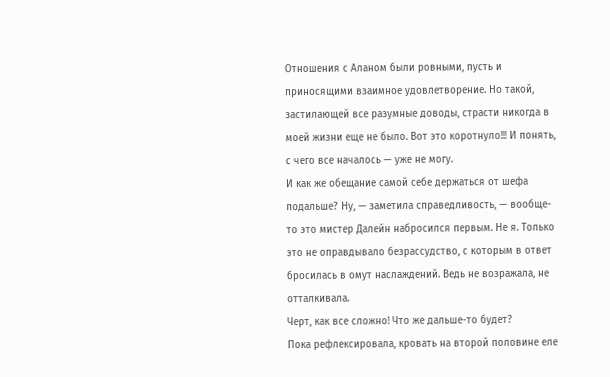Отношения с Аланом были ровными, пусть и приносящими взаимное удовлетворение. Но такой, застилающей все разумные доводы, страсти никогда в моей жизни еще не было. Вот это коротнуло!!! И понять, с чего все началось — уже не могу.
И как же обещание самой себе держаться от шефа подальше? Ну, — заметила справедливость, — вообще-то это мистер Далейн набросился первым. Не я. Только это не оправдывало безрассудство, с которым в ответ бросилась в омут наслаждений. Ведь не возражала, не отталкивала.
Черт, как все сложно! Что же дальше-то будет?
Пока рефлексировала, кровать на второй половине еле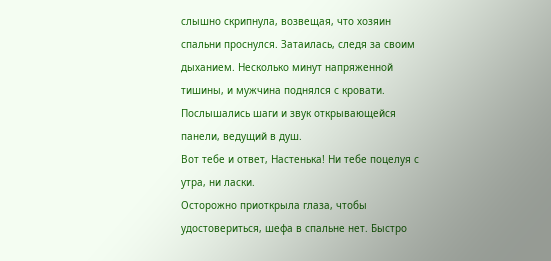слышно скрипнула, возвещая, что хозяин спальни проснулся. Затаилась, следя за своим дыханием. Несколько минут напряженной тишины, и мужчина поднялся с кровати. Послышались шаги и звук открывающейся панели, ведущий в душ.
Вот тебе и ответ, Настенька! Ни тебе поцелуя с утра, ни ласки.
Осторожно приоткрыла глаза, чтобы удостовериться, шефа в спальне нет. Быстро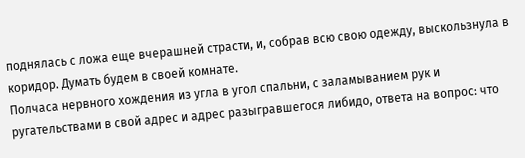поднялась с ложа еще вчерашней страсти, и, собрав всю свою одежду, выскользнула в коридор. Думать будем в своей комнате.
Полчаса нервного хождения из угла в угол спальни, с заламыванием рук и ругательствами в свой адрес и адрес разыгравшегося либидо, ответа на вопрос: что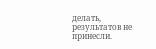делать, результатов не принесли.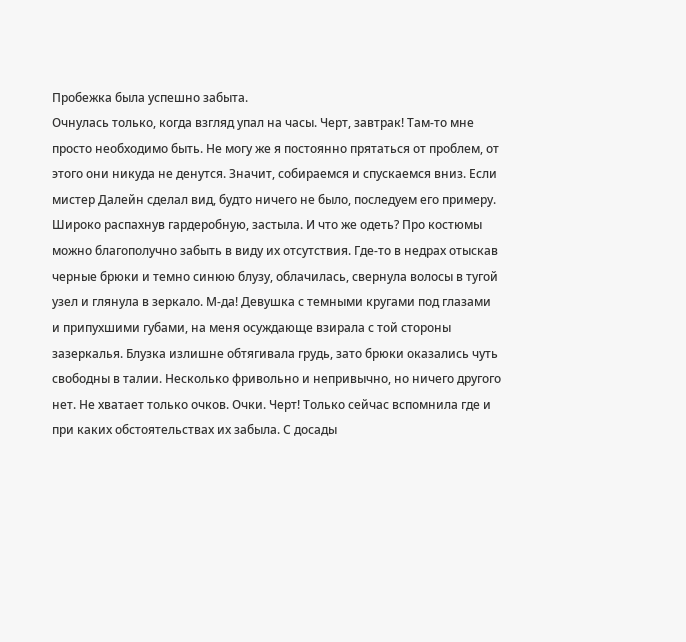Пробежка была успешно забыта.
Очнулась только, когда взгляд упал на часы. Черт, завтрак! Там-то мне просто необходимо быть. Не могу же я постоянно прятаться от проблем, от этого они никуда не денутся. Значит, собираемся и спускаемся вниз. Если мистер Далейн сделал вид, будто ничего не было, последуем его примеру.
Широко распахнув гардеробную, застыла. И что же одеть? Про костюмы можно благополучно забыть в виду их отсутствия. Где-то в недрах отыскав черные брюки и темно синюю блузу, облачилась, свернула волосы в тугой узел и глянула в зеркало. М-да! Девушка с темными кругами под глазами и припухшими губами, на меня осуждающе взирала с той стороны зазеркалья. Блузка излишне обтягивала грудь, зато брюки оказались чуть свободны в талии. Несколько фривольно и непривычно, но ничего другого нет. Не хватает только очков. Очки. Черт! Только сейчас вспомнила где и при каких обстоятельствах их забыла. С досады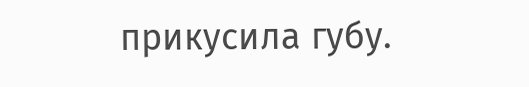прикусила губу.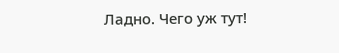Ладно. Чего уж тут!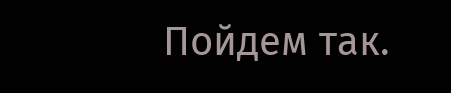Пойдем так.